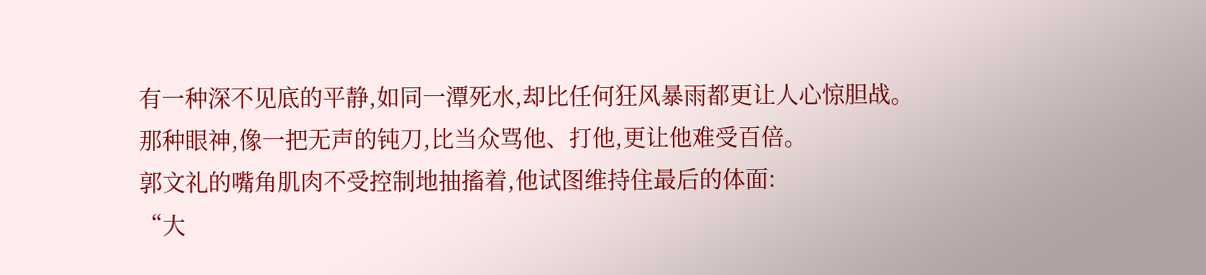有一种深不见底的平静,如同一潭死水,却比任何狂风暴雨都更让人心惊胆战。
那种眼神,像一把无声的钝刀,比当众骂他、打他,更让他难受百倍。
郭文礼的嘴角肌肉不受控制地抽搐着,他试图维持住最后的体面:
“大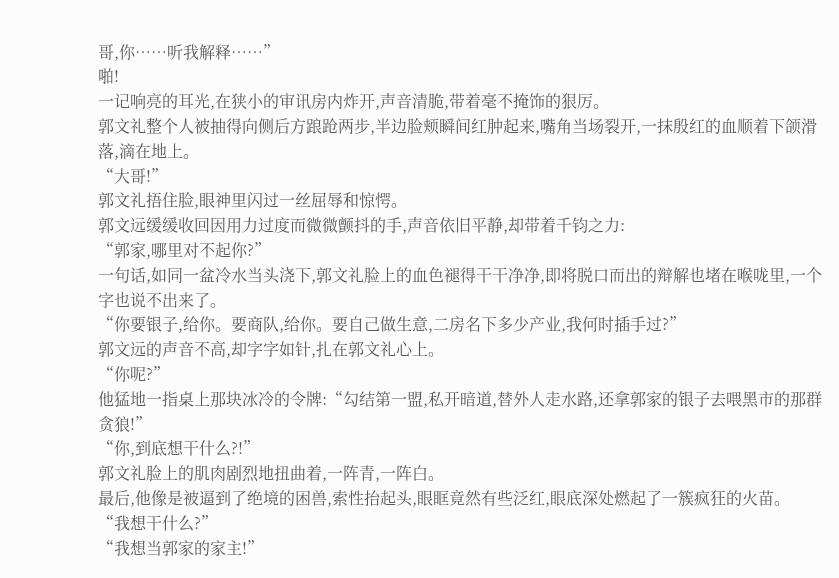哥,你……听我解释……”
啪!
一记响亮的耳光,在狭小的审讯房内炸开,声音清脆,带着毫不掩饰的狠厉。
郭文礼整个人被抽得向侧后方踉跄两步,半边脸颊瞬间红肿起来,嘴角当场裂开,一抹殷红的血顺着下颌滑落,滴在地上。
“大哥!”
郭文礼捂住脸,眼神里闪过一丝屈辱和惊愕。
郭文远缓缓收回因用力过度而微微颤抖的手,声音依旧平静,却带着千钧之力:
“郭家,哪里对不起你?”
一句话,如同一盆冷水当头浇下,郭文礼脸上的血色褪得干干净净,即将脱口而出的辩解也堵在喉咙里,一个字也说不出来了。
“你要银子,给你。要商队,给你。要自己做生意,二房名下多少产业,我何时插手过?”
郭文远的声音不高,却字字如针,扎在郭文礼心上。
“你呢?”
他猛地一指桌上那块冰冷的令牌:“勾结第一盟,私开暗道,替外人走水路,还拿郭家的银子去喂黑市的那群贪狼!”
“你,到底想干什么?!”
郭文礼脸上的肌肉剧烈地扭曲着,一阵青,一阵白。
最后,他像是被逼到了绝境的困兽,索性抬起头,眼眶竟然有些泛红,眼底深处燃起了一簇疯狂的火苗。
“我想干什么?”
“我想当郭家的家主!”